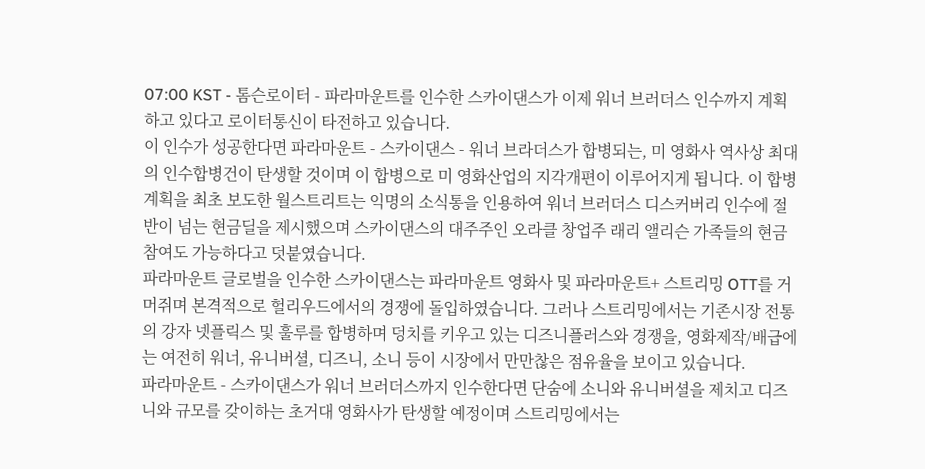07:00 KST - 톰슨로이터 - 파라마운트를 인수한 스카이댄스가 이제 워너 브러더스 인수까지 계획하고 있다고 로이터통신이 타전하고 있습니다.
이 인수가 성공한다면 파라마운트 - 스카이댄스 - 워너 브라더스가 합병되는, 미 영화사 역사상 최대의 인수합병건이 탄생할 것이며 이 합병으로 미 영화산업의 지각개편이 이루어지게 됩니다. 이 합병계획을 최초 보도한 월스트리트는 익명의 소식통을 인용하여 워너 브러더스 디스커버리 인수에 절반이 넘는 현금딜을 제시했으며 스카이댄스의 대주주인 오라클 창업주 래리 앨리슨 가족들의 현금참여도 가능하다고 덧붙였습니다.
파라마운트 글로벌을 인수한 스카이댄스는 파라마운트 영화사 및 파라마운트+ 스트리밍 OTT를 거머쥐며 본격적으로 헐리우드에서의 경쟁에 돌입하였습니다. 그러나 스트리밍에서는 기존시장 전통의 강자 넷플릭스 및 훌루를 합병하며 덩치를 키우고 있는 디즈니플러스와 경쟁을, 영화제작/배급에는 여전히 워너, 유니버셜, 디즈니, 소니 등이 시장에서 만만찮은 점유율을 보이고 있습니다.
파라마운트 - 스카이댄스가 워너 브러더스까지 인수한다면 단숨에 소니와 유니버셜을 제치고 디즈니와 규모를 갖이하는 초거대 영화사가 탄생할 예정이며 스트리밍에서는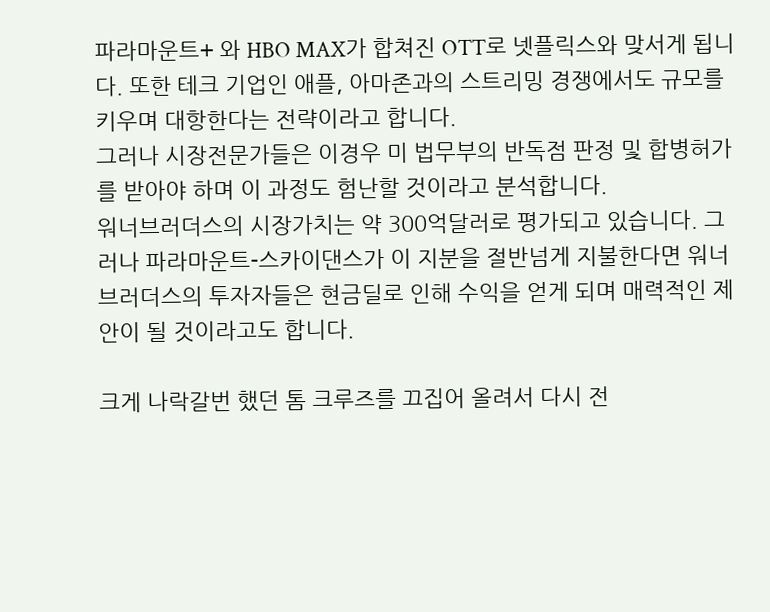파라마운트+ 와 HBO MAX가 합쳐진 OTT로 넷플릭스와 맞서게 됩니다. 또한 테크 기업인 애플, 아마존과의 스트리밍 경쟁에서도 규모를 키우며 대항한다는 전략이라고 합니다.
그러나 시장전문가들은 이경우 미 법무부의 반독점 판정 및 합병허가를 받아야 하며 이 과정도 험난할 것이라고 분석합니다.
워너브러더스의 시장가치는 약 300억달러로 평가되고 있습니다. 그러나 파라마운트-스카이댄스가 이 지분을 절반넘게 지불한다면 워너브러더스의 투자자들은 현금딜로 인해 수익을 얻게 되며 매력적인 제안이 될 것이라고도 합니다.

크게 나락갈번 했던 톰 크루즈를 끄집어 올려서 다시 전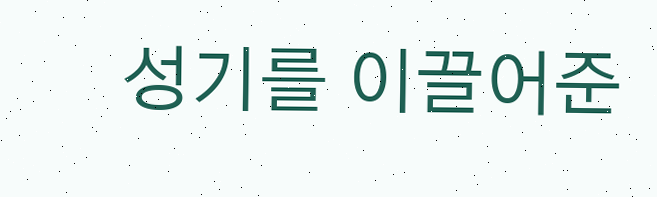성기를 이끌어준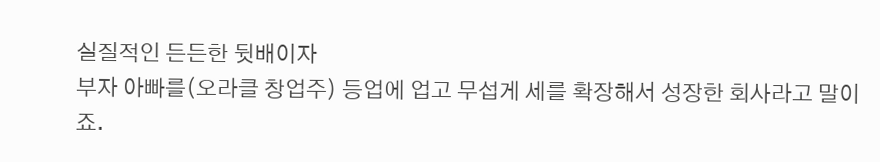실질적인 든든한 뒷배이자
부자 아빠를(오라클 창업주) 등업에 업고 무섭게 세를 확장해서 성장한 회사라고 말이죠.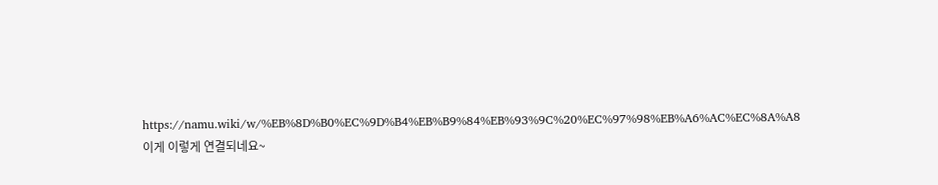https://namu.wiki/w/%EB%8D%B0%EC%9D%B4%EB%B9%84%EB%93%9C%20%EC%97%98%EB%A6%AC%EC%8A%A8
이게 이렇게 연결되네요~